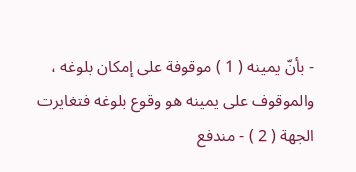- بأنّ يمينه ( 1 ) موقوفة على إمكان بلوغه ، والموقوف على يمينه هو وقوع بلوغه فتغايرت الجهة ( 2 ) - مندفع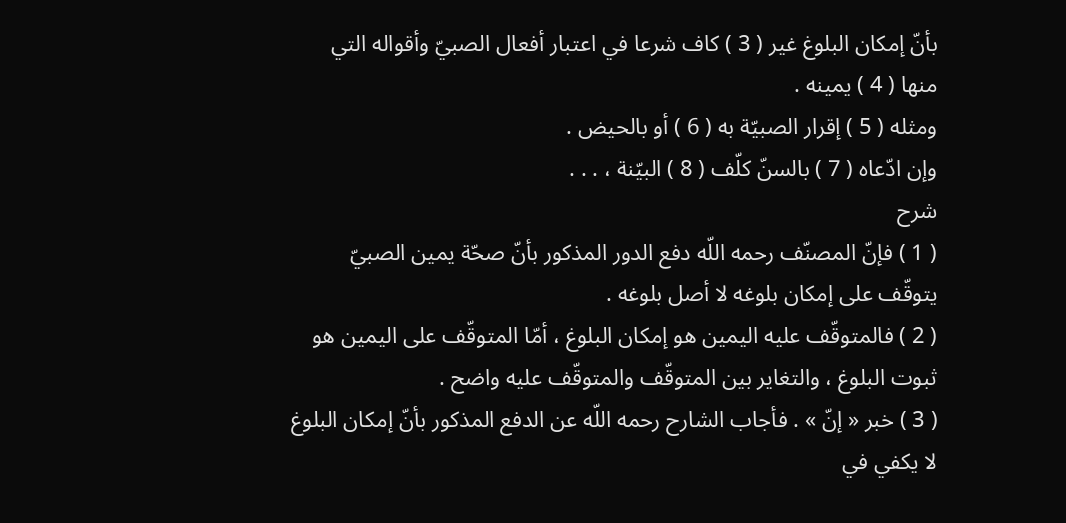بأنّ إمكان البلوغ غير ( 3 ) كاف شرعا في اعتبار أفعال الصبيّ وأقواله التي منها ( 4 ) يمينه .
ومثله ( 5 ) إقرار الصبيّة به ( 6 ) أو بالحيض .
وإن ادّعاه ( 7 ) بالسنّ كلّف ( 8 ) البيّنة ، . . .
شرح
( 1 ) فإنّ المصنّف رحمه اللّه دفع الدور المذكور بأنّ صحّة يمين الصبيّ يتوقّف على إمكان بلوغه لا أصل بلوغه .
( 2 ) فالمتوقّف عليه اليمين هو إمكان البلوغ ، أمّا المتوقّف على اليمين هو ثبوت البلوغ ، والتغاير بين المتوقّف والمتوقّف عليه واضح .
( 3 ) خبر « إنّ » . فأجاب الشارح رحمه اللّه عن الدفع المذكور بأنّ إمكان البلوغ لا يكفي في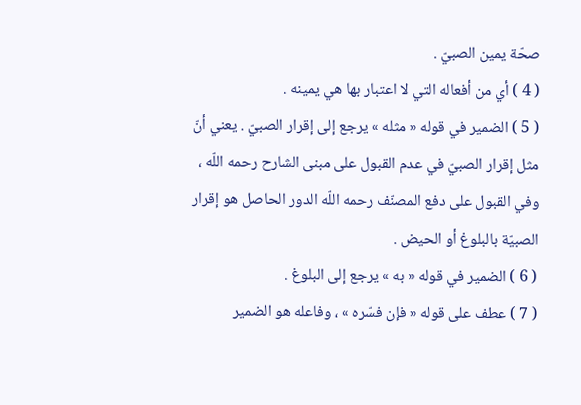صحّة يمين الصبيّ .
( 4 ) أي من أفعاله التي لا اعتبار بها هي يمينه .
( 5 ) الضمير في قوله « مثله » يرجع إلى إقرار الصبيّ . يعني أنّ مثل إقرار الصبيّ في عدم القبول على مبنى الشارح رحمه اللّه ، وفي القبول على دفع المصنّف رحمه اللّه الدور الحاصل هو إقرار الصبيّة بالبلوغ أو الحيض .
( 6 ) الضمير في قوله « به » يرجع إلى البلوغ .
( 7 ) عطف على قوله « فإن فسّره » ، وفاعله هو الضمير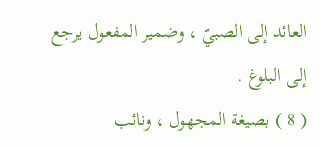العائد إلى الصبيّ ، وضمير المفعول يرجع إلى البلوغ .
( 8 ) بصيغة المجهول ، ونائب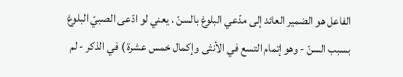الفاعل هو الضمير العائد إلى مدّعي البلوغ بالسنّ . يعني لو ادّعى الصبيّ البلوغ بسبب السنّ - وهو إتمام التسع في الأنثى وإكمال خمس عشرة ) في الذكر - لم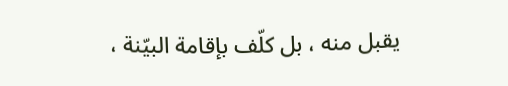يقبل منه ، بل كلّف بإقامة البيّنة ،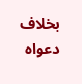بخلاف دعواه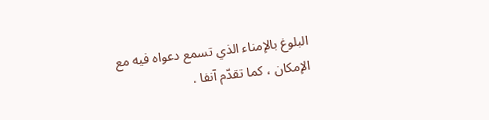البلوغ بالإمناء الذي تسمع دعواه فيه مع الإمكان ، كما تقدّم آنفا .